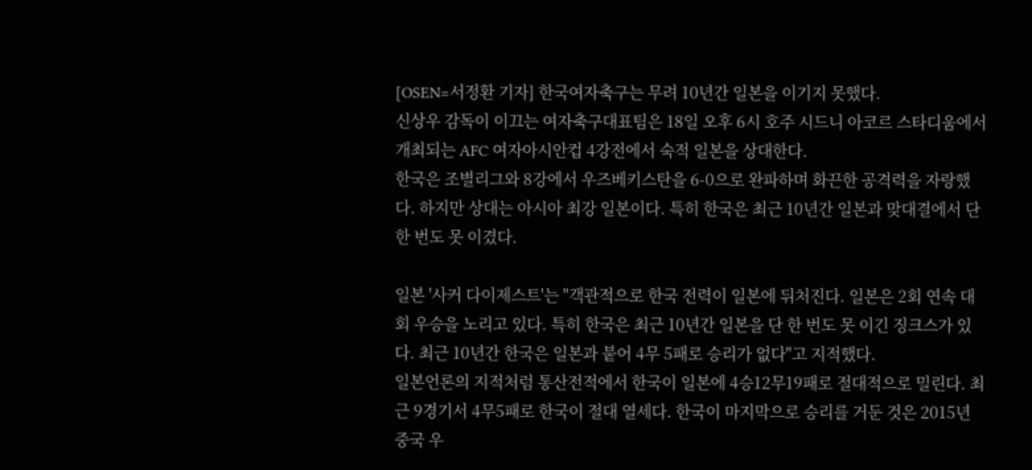[OSEN=서정환 기자] 한국여자축구는 무려 10년간 일본을 이기지 못했다.
신상우 감독이 이끄는 여자축구대표팀은 18일 오후 6시 호주 시드니 아코르 스타디움에서 개최되는 AFC 여자아시안컵 4강전에서 숙적 일본을 상대한다.
한국은 조별리그와 8강에서 우즈베키스탄을 6-0으로 완파하며 화끈한 공격력을 자랑했다. 하지만 상대는 아시아 최강 일본이다. 특히 한국은 최근 10년간 일본과 맞대결에서 단 한 번도 못 이겼다.

일본 '사커 다이제스트'는 "객관적으로 한국 전력이 일본에 뒤처진다. 일본은 2회 연속 대회 우승을 노리고 있다. 특히 한국은 최근 10년간 일본을 단 한 번도 못 이긴 징크스가 있다. 최근 10년간 한국은 일본과 붙어 4무 5패로 승리가 없다"고 지적했다.
일본언론의 지적처럼 통산전적에서 한국이 일본에 4승12무19패로 절대적으로 밀린다. 최근 9경기서 4무5패로 한국이 절대 열세다. 한국이 마지막으로 승리를 거둔 것은 2015년 중국 우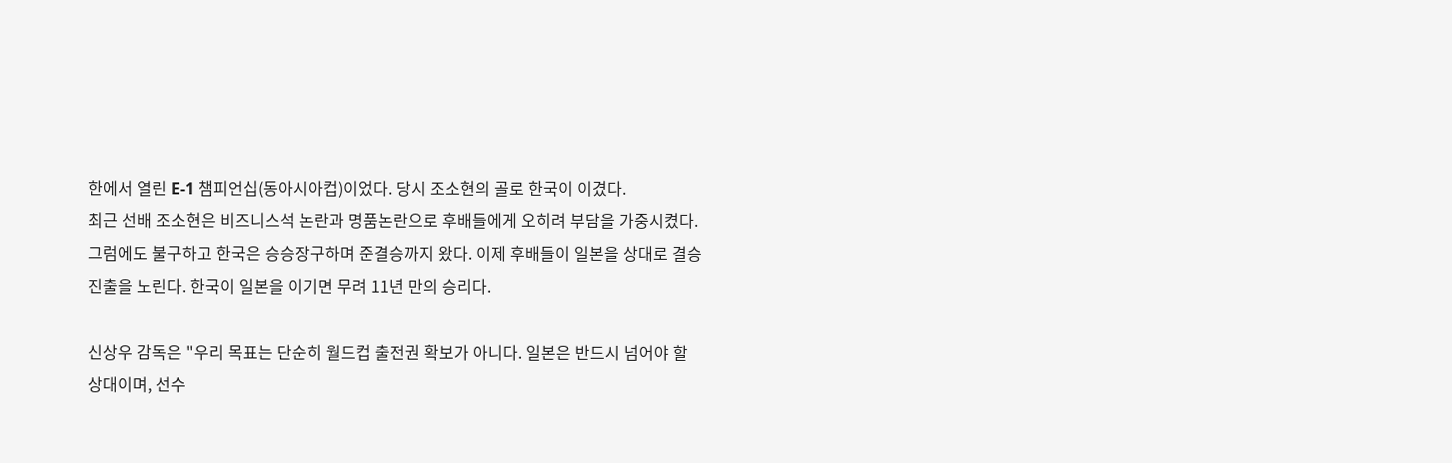한에서 열린 E-1 챔피언십(동아시아컵)이었다. 당시 조소현의 골로 한국이 이겼다.
최근 선배 조소현은 비즈니스석 논란과 명품논란으로 후배들에게 오히려 부담을 가중시켰다. 그럼에도 불구하고 한국은 승승장구하며 준결승까지 왔다. 이제 후배들이 일본을 상대로 결승진출을 노린다. 한국이 일본을 이기면 무려 11년 만의 승리다.

신상우 감독은 "우리 목표는 단순히 월드컵 출전권 확보가 아니다. 일본은 반드시 넘어야 할 상대이며, 선수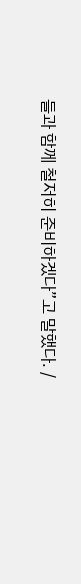들과 함께 철저히 준비하겠다”고 말했다. /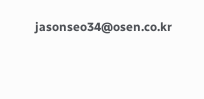jasonseo34@osen.co.kr